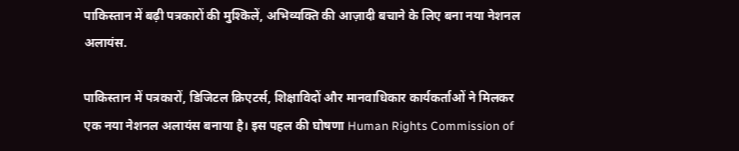पाकिस्तान में बढ़ी पत्रकारों की मुश्किलें, अभिव्यक्ति की आज़ादी बचाने के लिए बना नया नेशनल अलायंस.

पाकिस्तान में पत्रकारों, डिजिटल क्रिएटर्स, शिक्षाविदों और मानवाधिकार कार्यकर्ताओं ने मिलकर एक नया नेशनल अलायंस बनाया है। इस पहल की घोषणा Human Rights Commission of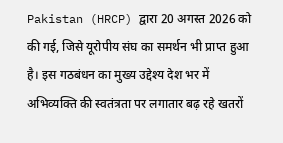Pakistan (HRCP) द्वारा 20 अगस्त 2026 को की गई, जिसे यूरोपीय संघ का समर्थन भी प्राप्त हुआ है। इस गठबंधन का मुख्य उद्देश्य देश भर में अभिव्यक्ति की स्वतंत्रता पर लगातार बढ़ रहे खतरों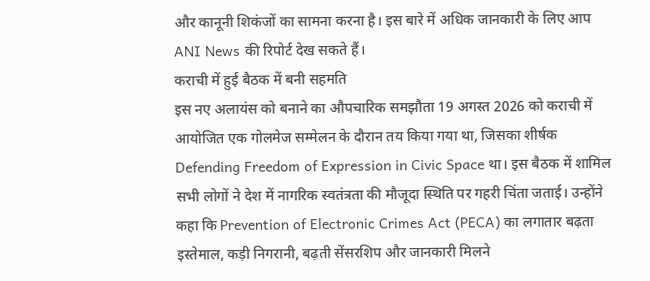और कानूनी शिकंजों का सामना करना है। इस बारे में अधिक जानकारी के लिए आप ANI News की रिपोर्ट देख सकते हैं।
कराची में हुई बैठक में बनी सहमति
इस नए अलायंस को बनाने का औपचारिक समझौता 19 अगस्त 2026 को कराची में आयोजित एक गोलमेज सम्मेलन के दौरान तय किया गया था, जिसका शीर्षक Defending Freedom of Expression in Civic Space था। इस बैठक में शामिल सभी लोगों ने देश में नागरिक स्वतंत्रता की मौजूदा स्थिति पर गहरी चिंता जताई। उन्होंने कहा कि Prevention of Electronic Crimes Act (PECA) का लगातार बढ़ता इस्तेमाल, कड़ी निगरानी, बढ़ती सेंसरशिप और जानकारी मिलने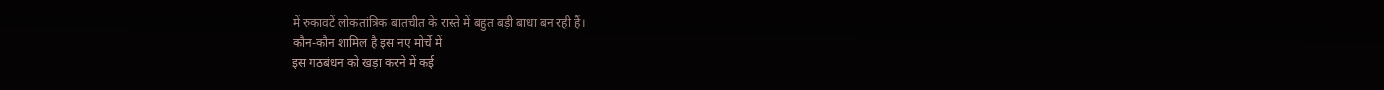में रुकावटें लोकतांत्रिक बातचीत के रास्ते में बहुत बड़ी बाधा बन रही हैं।
कौन-कौन शामिल है इस नए मोर्चे में
इस गठबंधन को खड़ा करने में कई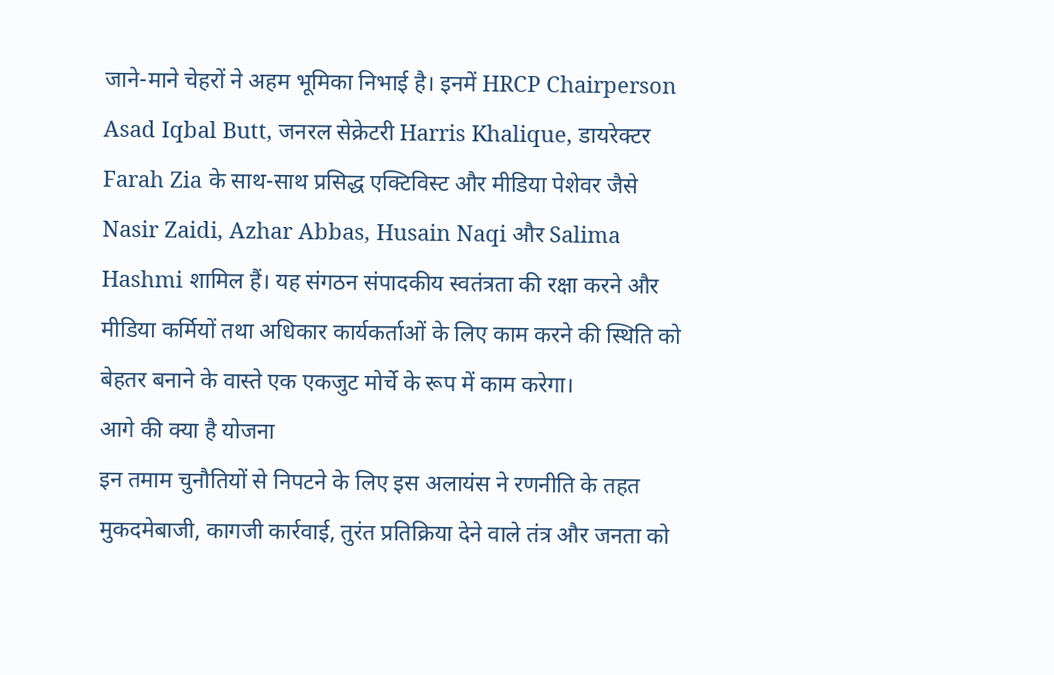जाने-माने चेहरों ने अहम भूमिका निभाई है। इनमें HRCP Chairperson Asad Iqbal Butt, जनरल सेक्रेटरी Harris Khalique, डायरेक्टर Farah Zia के साथ-साथ प्रसिद्ध एक्टिविस्ट और मीडिया पेशेवर जैसे Nasir Zaidi, Azhar Abbas, Husain Naqi और Salima Hashmi शामिल हैं। यह संगठन संपादकीय स्वतंत्रता की रक्षा करने और मीडिया कर्मियों तथा अधिकार कार्यकर्ताओं के लिए काम करने की स्थिति को बेहतर बनाने के वास्ते एक एकजुट मोर्चे के रूप में काम करेगा।
आगे की क्या है योजना
इन तमाम चुनौतियों से निपटने के लिए इस अलायंस ने रणनीति के तहत मुकदमेबाजी, कागजी कार्रवाई, तुरंत प्रतिक्रिया देने वाले तंत्र और जनता को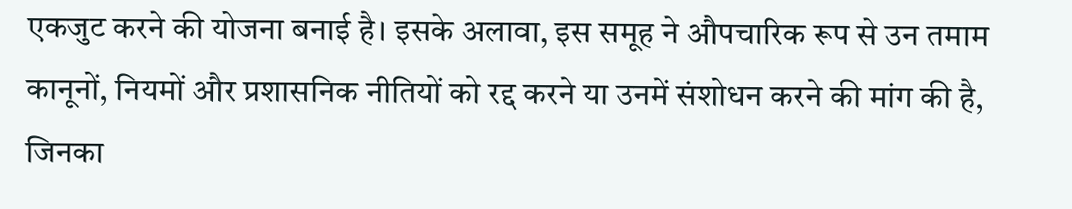एकजुट करने की योजना बनाई है। इसके अलावा, इस समूह ने औपचारिक रूप से उन तमाम कानूनों, नियमों और प्रशासनिक नीतियों को रद्द करने या उनमें संशोधन करने की मांग की है, जिनका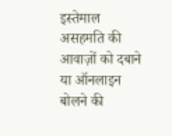इस्तेमाल असहमति की आवाज़ों को दबाने या ऑनलाइन बोलने की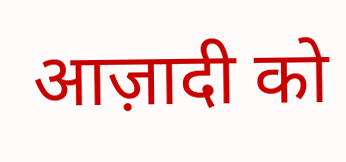आज़ादी को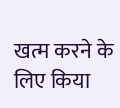खत्म करने के लिए किया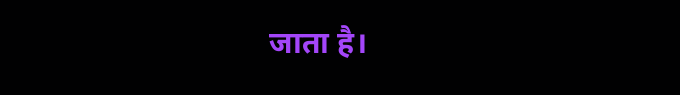जाता है।